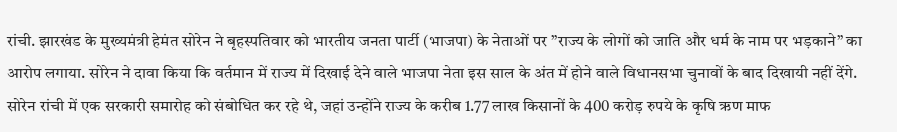रांची. झारखंड के मुख्यमंत्री हेमंत सोरेन ने बृहस्पतिवार को भारतीय जनता पार्टी (भाजपा) के नेताओं पर ”राज्य के लोगों को जाति और धर्म के नाम पर भड़काने” का आरोप लगाया. सोरेन ने दावा किया कि वर्तमान में राज्य में दिखाई देने वाले भाजपा नेता इस साल के अंत में होने वाले विधानसभा चुनावों के बाद दिखायी नहीं देंगे. सोरेन रांची में एक सरकारी समारोह को संबोधित कर रहे थे, जहां उन्होंने राज्य के करीब 1.77 लाख किसानों के 400 करोड़ रुपये के कृषि ऋण माफ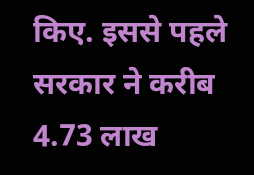किए. इससे पहले सरकार ने करीब 4.73 लाख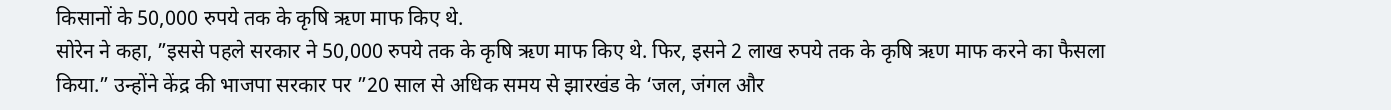किसानों के 50,000 रुपये तक के कृषि ऋण माफ किए थे.
सोरेन ने कहा, ”इससे पहले सरकार ने 50,000 रुपये तक के कृषि ऋण माफ किए थे. फिर, इसने 2 लाख रुपये तक के कृषि ऋण माफ करने का फैसला किया.” उन्होंने केंद्र की भाजपा सरकार पर ”20 साल से अधिक समय से झारखंड के ‘जल, जंगल और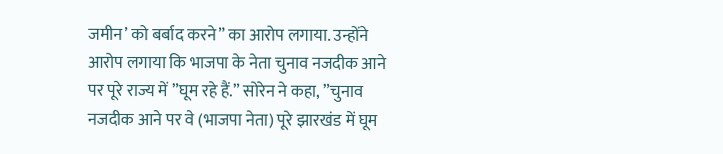जमीन’ को बर्बाद करने” का आरोप लगाया. उन्होंने आरोप लगाया कि भाजपा के नेता चुनाव नजदीक आने पर पूरे राज्य में ”घूम रहे हैं.” सोरेन ने कहा, ”चुनाव नजदीक आने पर वे (भाजपा नेता) पूरे झारखंड में घूम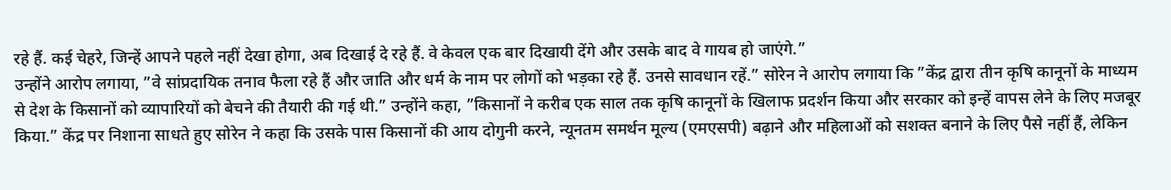रहे हैं. कई चेहरे, जिन्हें आपने पहले नहीं देखा होगा, अब दिखाई दे रहे हैं. वे केवल एक बार दिखायी देंगे और उसके बाद वे गायब हो जाएंगे.”
उन्होंने आरोप लगाया, ”वे सांप्रदायिक तनाव फैला रहे हैं और जाति और धर्म के नाम पर लोगों को भड़का रहे हैं. उनसे सावधान रहें.” सोरेन ने आरोप लगाया कि ”केंद्र द्वारा तीन कृषि कानूनों के माध्यम से देश के किसानों को व्यापारियों को बेचने की तैयारी की गई थी.” उन्होंने कहा, ”किसानों ने करीब एक साल तक कृषि कानूनों के खिलाफ प्रदर्शन किया और सरकार को इन्हें वापस लेने के लिए मजबूर किया.” केंद्र पर निशाना साधते हुए सोरेन ने कहा कि उसके पास किसानों की आय दोगुनी करने, न्यूनतम समर्थन मूल्य (एमएसपी) बढ़ाने और महिलाओं को सशक्त बनाने के लिए पैसे नहीं हैं, लेकिन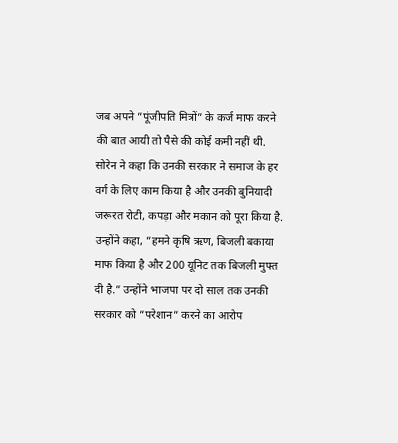जब अपने ”पूंजीपति मित्रों” के कर्ज माफ करने की बात आयी तो पैसे की कोई कमी नहीं थी.
सोरेन ने कहा कि उनकी सरकार ने समाज के हर वर्ग के लिए काम किया है और उनकी बुनियादी जरूरत रोटी, कपड़ा और मकान को पूरा किया है. उन्होंने कहा, ”हमने कृषि ऋण, बिजली बकाया माफ किया है और 200 यूनिट तक बिजली मुफ्त दी है.” उन्होंने भाजपा पर दो साल तक उनकी सरकार को ”परेशान” करने का आरोप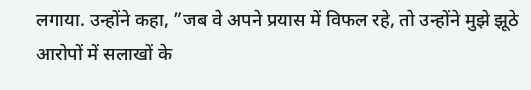लगाया. उन्होंने कहा, ”जब वे अपने प्रयास में विफल रहे, तो उन्होंने मुझे झूठे आरोपों में सलाखों के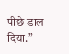पीछे डाल दिया.”